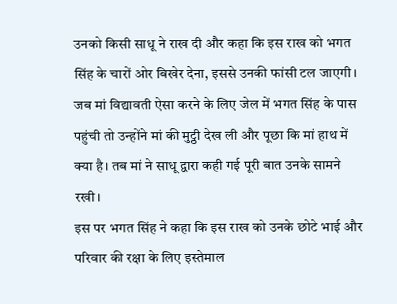उनको किसी साधू ने राख दी और कहा कि इस राख को भगत सिंह के चारों ओर बिखेर देना, इससे उनकी फांसी टल जाएगी। जब मां विद्यावती ऐसा करने के लिए जेल में भगत सिंह के पास पहुंची तो उन्होंने मां की मुट्ठी देख ली और पूछा कि मां हाथ में क्या है। तब मां ने साधू द्वारा कही गई पूरी बात उनके सामने रखी।
इस पर भगत सिंह ने कहा कि इस राख को उनके छोटे भाई और परिवार की रक्षा के लिए इस्तेमाल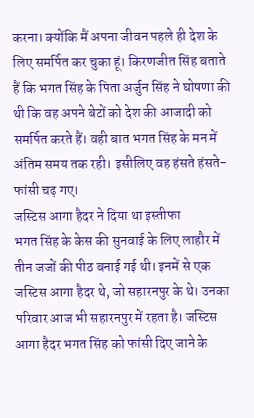करना। क्योंकि मैं अपना जीवन पहले ही देश के लिए समर्पित कर चुका हूं। किरणजीत सिंह बताते हैं कि भगत सिंह के पिता अर्जुन सिंह ने घोषणा की थी कि वह अपने बेटों को देश की आजादी को समर्पित करते हैं। वही बात भगत सिंह के मन में अंतिम समय तक रही। इसीलिए वह हंसते हंसते-फांसी चढ़ गए।
जस्टिस आगा हैदर ने दिया था इस्तीफा
भगत सिंह के केस की सुनवाई के लिए लाहौर में तीन जजों की पीठ बनाई गई थी। इनमें से एक जस्टिस आगा हैदर थे, जो सहारनपुर के थे। उनका परिवार आज भी सहारनपुर में रहता है। जस्टिस आगा हैदर भगत सिंह को फांसी दिए जाने के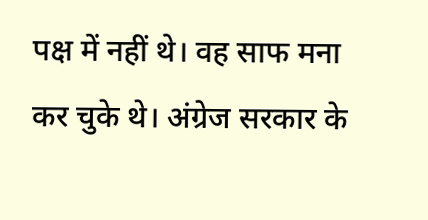पक्ष में नहीं थे। वह साफ मना कर चुके थे। अंग्रेज सरकार के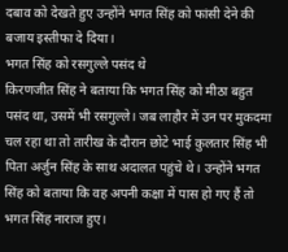दबाव को देखते हुए उन्होंने भगत सिंह को फांसी देने की बजाय इस्तीफा दे दिया।
भगत सिंह को रसगुल्ले पसंद थे
किरणजीत सिंह ने बताया कि भगत सिंह को मीठा बहुत पसंद था, उसमें भी रसगुल्ले। जब लाहौर में उन पर मुकदमा चल रहा था तो तारीख के दौरान छोटे भाई कुलतार सिंह भी पिता अर्जुन सिंह के साथ अदालत पहुंचे थे। उन्होंने भगत सिंह को बताया कि वह अपनी कक्षा में पास हो गए हैं तो भगत सिंह नाराज हुए।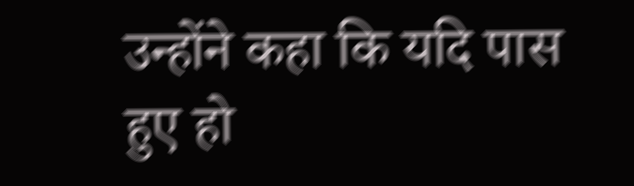उन्होंने कहा कि यदि पास हुए हो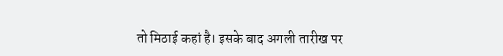तो मिठाई कहां है। इसके बाद अगली तारीख पर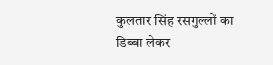कुलतार सिंह रसगुल्लों का डिब्बा लेकर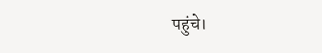पहुंचे।